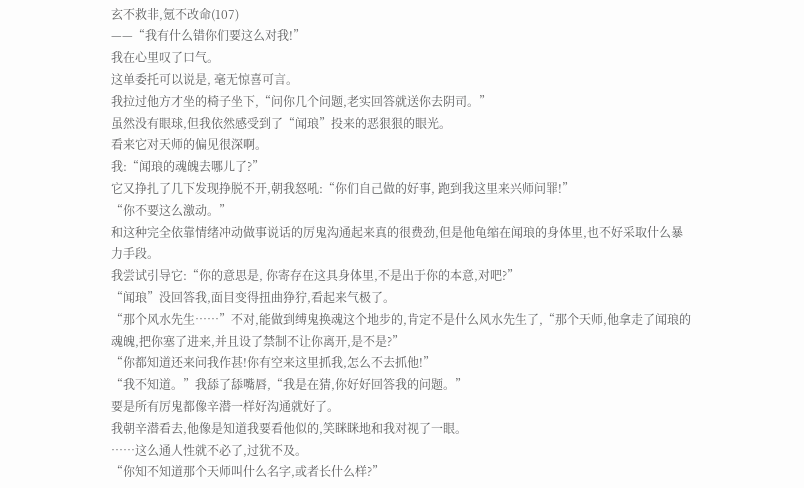玄不救非,氪不改命(107)
——“我有什么错你们要这么对我!”
我在心里叹了口气。
这单委托可以说是, 毫无惊喜可言。
我拉过他方才坐的椅子坐下,“问你几个问题,老实回答就送你去阴司。”
虽然没有眼球,但我依然感受到了“闻琅”投来的恶狠狠的眼光。
看来它对天师的偏见很深啊。
我:“闻琅的魂魄去哪儿了?”
它又挣扎了几下发现挣脱不开,朝我怒吼:“你们自己做的好事, 跑到我这里来兴师问罪!”
“你不要这么激动。”
和这种完全依靠情绪冲动做事说话的厉鬼沟通起来真的很费劲,但是他龟缩在闻琅的身体里,也不好采取什么暴力手段。
我尝试引导它:“你的意思是, 你寄存在这具身体里,不是出于你的本意,对吧?”
“闻琅”没回答我,面目变得扭曲狰狞,看起来气极了。
“那个风水先生……”不对,能做到缚鬼换魂这个地步的,肯定不是什么风水先生了,“那个天师,他拿走了闻琅的魂魄,把你塞了进来,并且设了禁制不让你离开,是不是?”
“你都知道还来问我作甚!你有空来这里抓我,怎么不去抓他!”
“我不知道。”我舔了舔嘴唇,“我是在猜,你好好回答我的问题。”
要是所有厉鬼都像辛潜一样好沟通就好了。
我朝辛潜看去,他像是知道我要看他似的,笑眯眯地和我对视了一眼。
……这么通人性就不必了,过犹不及。
“你知不知道那个天师叫什么名字,或者长什么样?”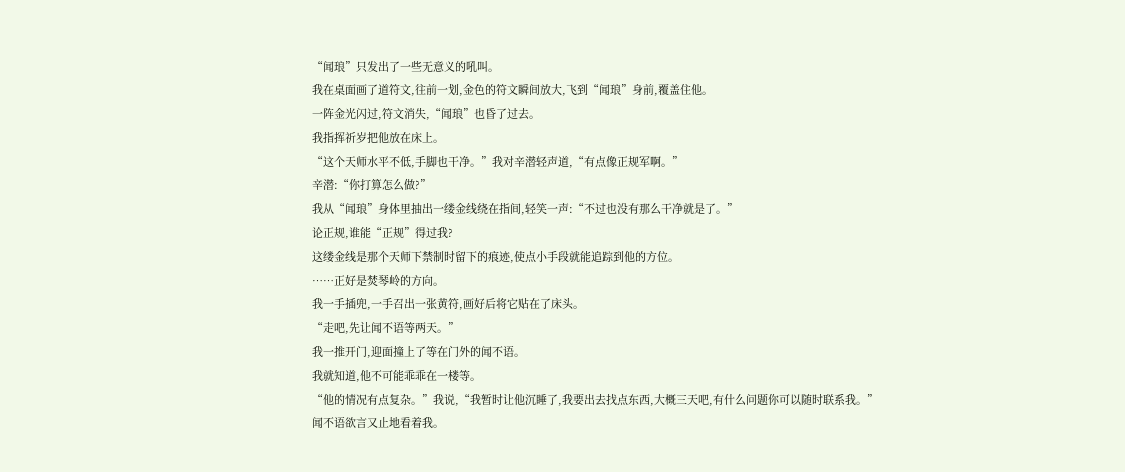“闻琅”只发出了一些无意义的吼叫。
我在桌面画了道符文,往前一划,金色的符文瞬间放大,飞到“闻琅”身前,覆盖住他。
一阵金光闪过,符文消失,“闻琅”也昏了过去。
我指挥祈岁把他放在床上。
“这个天师水平不低,手脚也干净。”我对辛潜轻声道,“有点像正规军啊。”
辛潜:“你打算怎么做?”
我从“闻琅”身体里抽出一缕金线绕在指间,轻笑一声:“不过也没有那么干净就是了。”
论正规,谁能“正规”得过我?
这缕金线是那个天师下禁制时留下的痕迹,使点小手段就能追踪到他的方位。
……正好是焚琴岭的方向。
我一手插兜,一手召出一张黄符,画好后将它贴在了床头。
“走吧,先让闻不语等两天。”
我一推开门,迎面撞上了等在门外的闻不语。
我就知道,他不可能乖乖在一楼等。
“他的情况有点复杂。”我说,“我暂时让他沉睡了,我要出去找点东西,大概三天吧,有什么问题你可以随时联系我。”
闻不语欲言又止地看着我。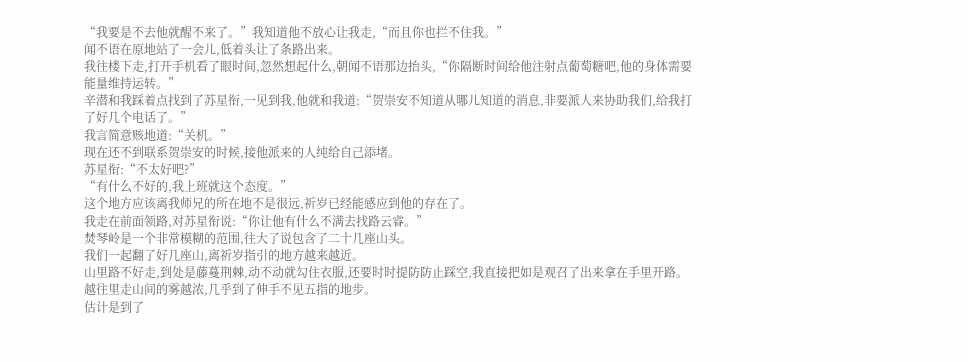“我要是不去他就醒不来了。”我知道他不放心让我走,“而且你也拦不住我。”
闻不语在原地站了一会儿,低着头让了条路出来。
我往楼下走,打开手机看了眼时间,忽然想起什么,朝闻不语那边抬头,“你隔断时间给他注射点葡萄糖吧,他的身体需要能量维持运转。”
辛潜和我踩着点找到了苏星衔,一见到我,他就和我道:“贺崇安不知道从哪儿知道的消息,非要派人来协助我们,给我打了好几个电话了。”
我言简意赅地道:“关机。”
现在还不到联系贺崇安的时候,接他派来的人纯给自己添堵。
苏星衔:“不太好吧?”
“有什么不好的,我上班就这个态度。”
这个地方应该离我师兄的所在地不是很远,祈岁已经能感应到他的存在了。
我走在前面领路,对苏星衔说:“你让他有什么不满去找路云睿。”
焚琴岭是一个非常模糊的范围,往大了说包含了二十几座山头。
我们一起翻了好几座山,离祈岁指引的地方越来越近。
山里路不好走,到处是藤蔓荆棘,动不动就勾住衣服,还要时时提防防止踩空,我直接把如是观召了出来拿在手里开路。
越往里走山间的雾越浓,几乎到了伸手不见五指的地步。
估计是到了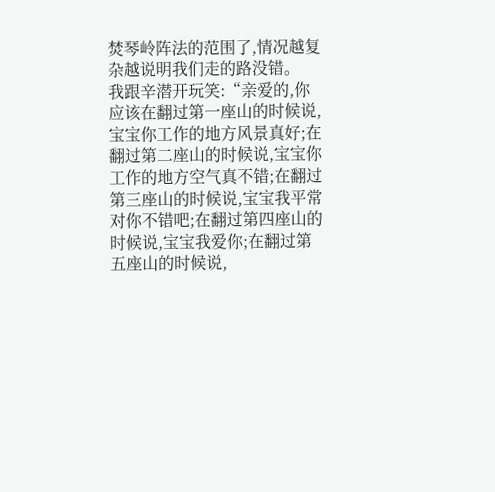焚琴岭阵法的范围了,情况越复杂越说明我们走的路没错。
我跟辛潜开玩笑:“亲爱的,你应该在翻过第一座山的时候说,宝宝你工作的地方风景真好;在翻过第二座山的时候说,宝宝你工作的地方空气真不错;在翻过第三座山的时候说,宝宝我平常对你不错吧;在翻过第四座山的时候说,宝宝我爱你;在翻过第五座山的时候说,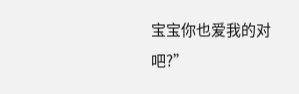宝宝你也爱我的对吧?”